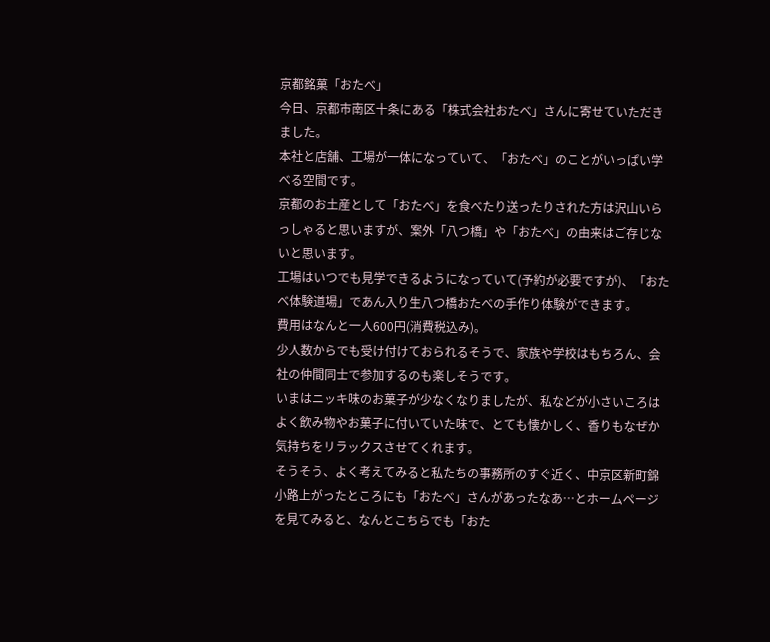京都銘菓「おたべ」
今日、京都市南区十条にある「株式会社おたべ」さんに寄せていただきました。
本社と店舗、工場が一体になっていて、「おたべ」のことがいっぱい学べる空間です。
京都のお土産として「おたべ」を食べたり送ったりされた方は沢山いらっしゃると思いますが、案外「八つ橋」や「おたべ」の由来はご存じないと思います。
工場はいつでも見学できるようになっていて(予約が必要ですが)、「おたべ体験道場」であん入り生八つ橋おたべの手作り体験ができます。
費用はなんと一人600円(消費税込み)。
少人数からでも受け付けておられるそうで、家族や学校はもちろん、会社の仲間同士で参加するのも楽しそうです。
いまはニッキ味のお菓子が少なくなりましたが、私などが小さいころはよく飲み物やお菓子に付いていた味で、とても懐かしく、香りもなぜか気持ちをリラックスさせてくれます。
そうそう、よく考えてみると私たちの事務所のすぐ近く、中京区新町錦小路上がったところにも「おたべ」さんがあったなあ…とホームページを見てみると、なんとこちらでも「おた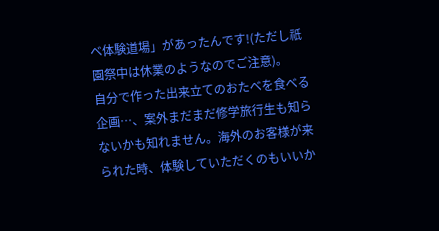べ体験道場」があったんです!(ただし祇園祭中は休業のようなのでご注意)。
自分で作った出来立てのおたべを食べる企画…、案外まだまだ修学旅行生も知らないかも知れません。海外のお客様が来られた時、体験していただくのもいいか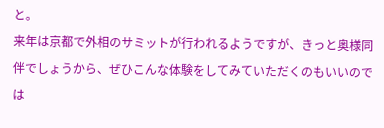と。
来年は京都で外相のサミットが行われるようですが、きっと奥様同伴でしょうから、ぜひこんな体験をしてみていただくのもいいのでは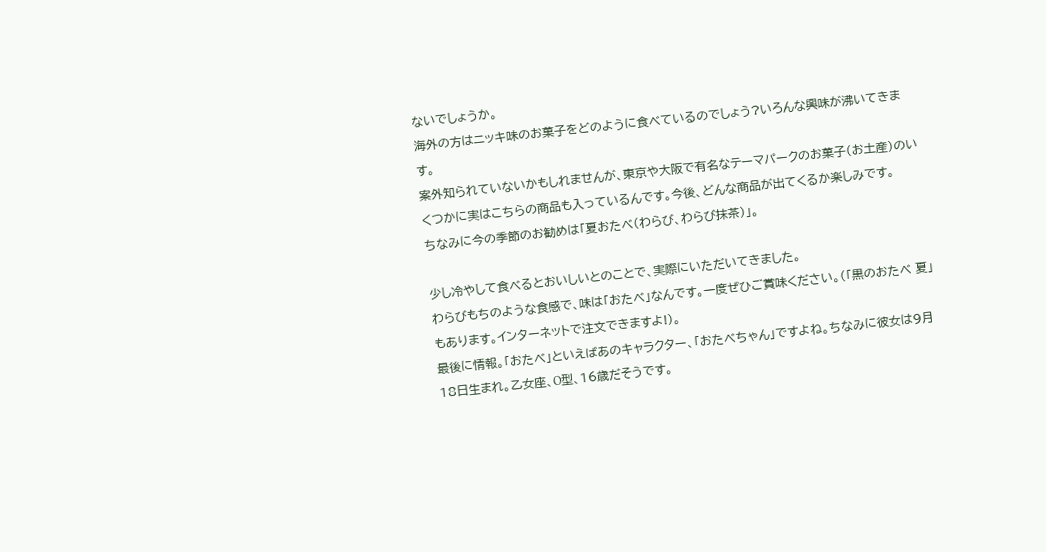ないでしょうか。
海外の方はニッキ味のお菓子をどのように食べているのでしょう?いろんな興味が沸いてきます。
案外知られていないかもしれませんが、東京や大阪で有名なテーマパークのお菓子(お土産)のいくつかに実はこちらの商品も入っているんです。今後、どんな商品が出てくるか楽しみです。
ちなみに今の季節のお勧めは「夏おたべ(わらび、わらび抹茶)」。

少し冷やして食べるとおいしいとのことで、実際にいただいてきました。
わらびもちのような食感で、味は「おたべ」なんです。一度ぜひご賞味ください。(「黒のおたべ 夏」もあります。インターネットで注文できますよ!)。
最後に情報。「おたべ」といえばあのキャラクター、「おたべちゃん」ですよね。ちなみに彼女は9月18日生まれ。乙女座、O型、16歳だそうです。